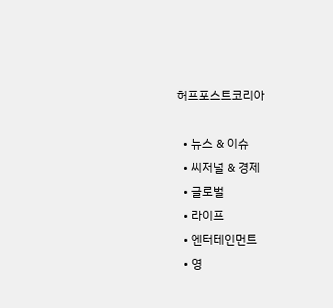허프포스트코리아

  • 뉴스 & 이슈
  • 씨저널 & 경제
  • 글로벌
  • 라이프
  • 엔터테인먼트
  • 영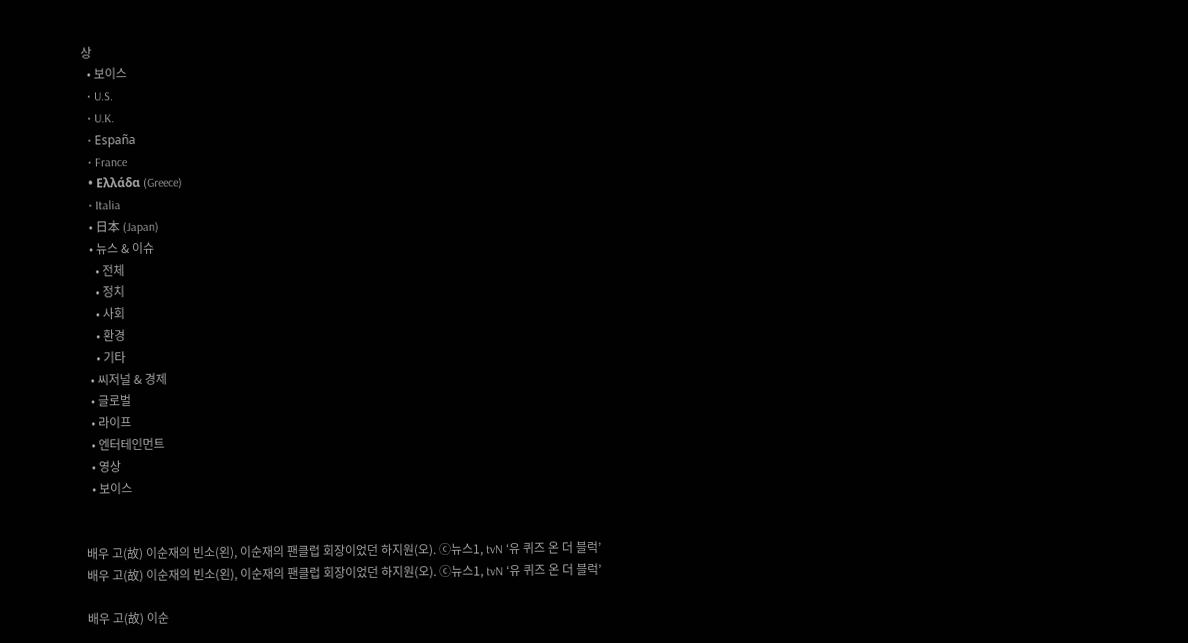상
  • 보이스
  • U.S.
  • U.K.
  • España
  • France
  • Ελλάδα (Greece)
  • Italia
  • 日本 (Japan)
  • 뉴스 & 이슈
    • 전체
    • 정치
    • 사회
    • 환경
    • 기타
  • 씨저널 & 경제
  • 글로벌
  • 라이프
  • 엔터테인먼트
  • 영상
  • 보이스


배우 고(故) 이순재의 빈소(왼), 이순재의 팬클럽 회장이었던 하지원(오). ⓒ뉴스1, tvN ‘유 퀴즈 온 더 블럭’
배우 고(故) 이순재의 빈소(왼), 이순재의 팬클럽 회장이었던 하지원(오). ⓒ뉴스1, tvN ‘유 퀴즈 온 더 블럭’

배우 고(故) 이순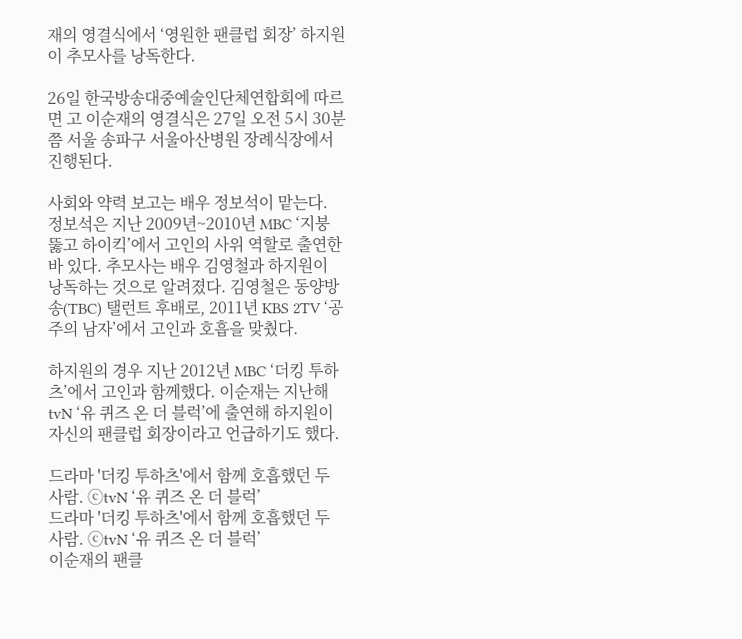재의 영결식에서 ‘영원한 팬클럽 회장’ 하지원이 추모사를 낭독한다.

26일 한국방송대중예술인단체연합회에 따르면 고 이순재의 영결식은 27일 오전 5시 30분쯤 서울 송파구 서울아산병원 장례식장에서 진행된다.

사회와 약력 보고는 배우 정보석이 맡는다. 정보석은 지난 2009년~2010년 MBC ‘지붕 뚫고 하이킥’에서 고인의 사위 역할로 출연한 바 있다. 추모사는 배우 김영철과 하지원이 낭독하는 것으로 알려졌다. 김영철은 동양방송(TBC) 탤런트 후배로, 2011년 KBS 2TV ‘공주의 남자’에서 고인과 호흡을 맞췄다.

하지원의 경우 지난 2012년 MBC ‘더킹 투하츠’에서 고인과 함께했다. 이순재는 지난해 tvN ‘유 퀴즈 온 더 블럭’에 출연해 하지원이 자신의 팬클럽 회장이라고 언급하기도 했다.

드라마 '더킹 투하츠'에서 함께 호흡했던 두 사람. ⓒtvN ‘유 퀴즈 온 더 블럭’
드라마 '더킹 투하츠'에서 함께 호흡했던 두 사람. ⓒtvN ‘유 퀴즈 온 더 블럭’
이순재의 팬클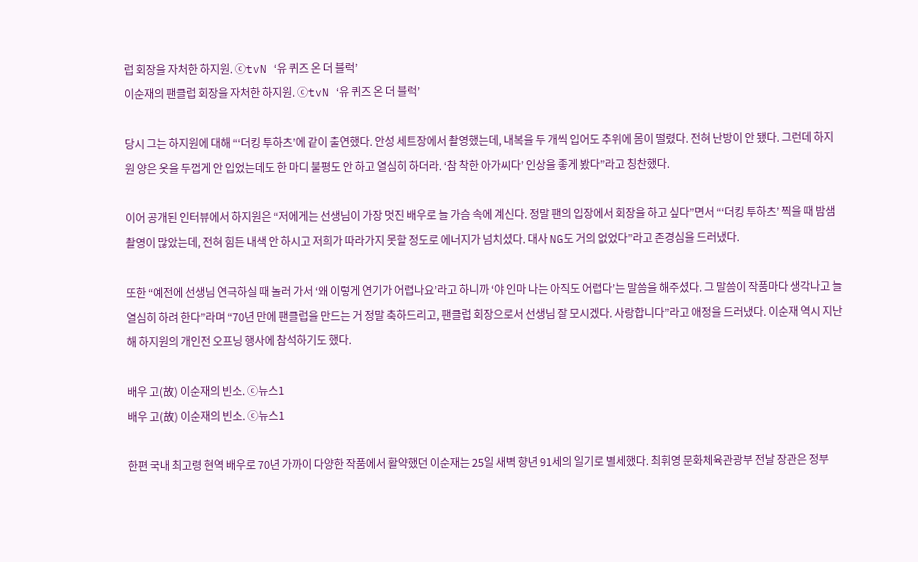럽 회장을 자처한 하지원. ⓒtvN ‘유 퀴즈 온 더 블럭’
이순재의 팬클럽 회장을 자처한 하지원. ⓒtvN ‘유 퀴즈 온 더 블럭’

당시 그는 하지원에 대해 “‘더킹 투하츠’에 같이 출연했다. 안성 세트장에서 촬영했는데, 내복을 두 개씩 입어도 추위에 몸이 떨렸다. 전혀 난방이 안 됐다. 그런데 하지원 양은 옷을 두껍게 안 입었는데도 한 마디 불평도 안 하고 열심히 하더라. ‘참 착한 아가씨다’ 인상을 좋게 봤다”라고 칭찬했다.

이어 공개된 인터뷰에서 하지원은 “저에게는 선생님이 가장 멋진 배우로 늘 가슴 속에 계신다. 정말 팬의 입장에서 회장을 하고 싶다”면서 “‘더킹 투하츠’ 찍을 때 밤샘 촬영이 많았는데, 전혀 힘든 내색 안 하시고 저희가 따라가지 못할 정도로 에너지가 넘치셨다. 대사 NG도 거의 없었다”라고 존경심을 드러냈다.

또한 “예전에 선생님 연극하실 때 놀러 가서 ‘왜 이렇게 연기가 어렵나요’라고 하니까 ‘야 인마 나는 아직도 어렵다’는 말씀을 해주셨다. 그 말씀이 작품마다 생각나고 늘 열심히 하려 한다”라며 “70년 만에 팬클럽을 만드는 거 정말 축하드리고, 팬클럽 회장으로서 선생님 잘 모시겠다. 사랑합니다”라고 애정을 드러냈다. 이순재 역시 지난해 하지원의 개인전 오프닝 행사에 참석하기도 했다.

배우 고(故) 이순재의 빈소. ⓒ뉴스1
배우 고(故) 이순재의 빈소. ⓒ뉴스1

한편 국내 최고령 현역 배우로 70년 가까이 다양한 작품에서 활약했던 이순재는 25일 새벽 향년 91세의 일기로 별세했다. 최휘영 문화체육관광부 전날 장관은 정부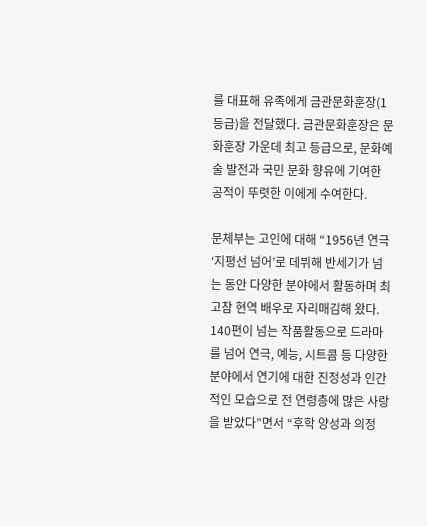를 대표해 유족에게 금관문화훈장(1등급)을 전달했다. 금관문화훈장은 문화훈장 가운데 최고 등급으로, 문화예술 발전과 국민 문화 향유에 기여한 공적이 뚜렷한 이에게 수여한다.

문체부는 고인에 대해 “1956년 연극 ‘지평선 넘어’로 데뷔해 반세기가 넘는 동안 다양한 분야에서 활동하며 최고참 현역 배우로 자리매김해 왔다. 140편이 넘는 작품활동으로 드라마를 넘어 연극, 예능, 시트콤 등 다양한 분야에서 연기에 대한 진정성과 인간적인 모습으로 전 연령층에 많은 사랑을 받았다”면서 “후학 양성과 의정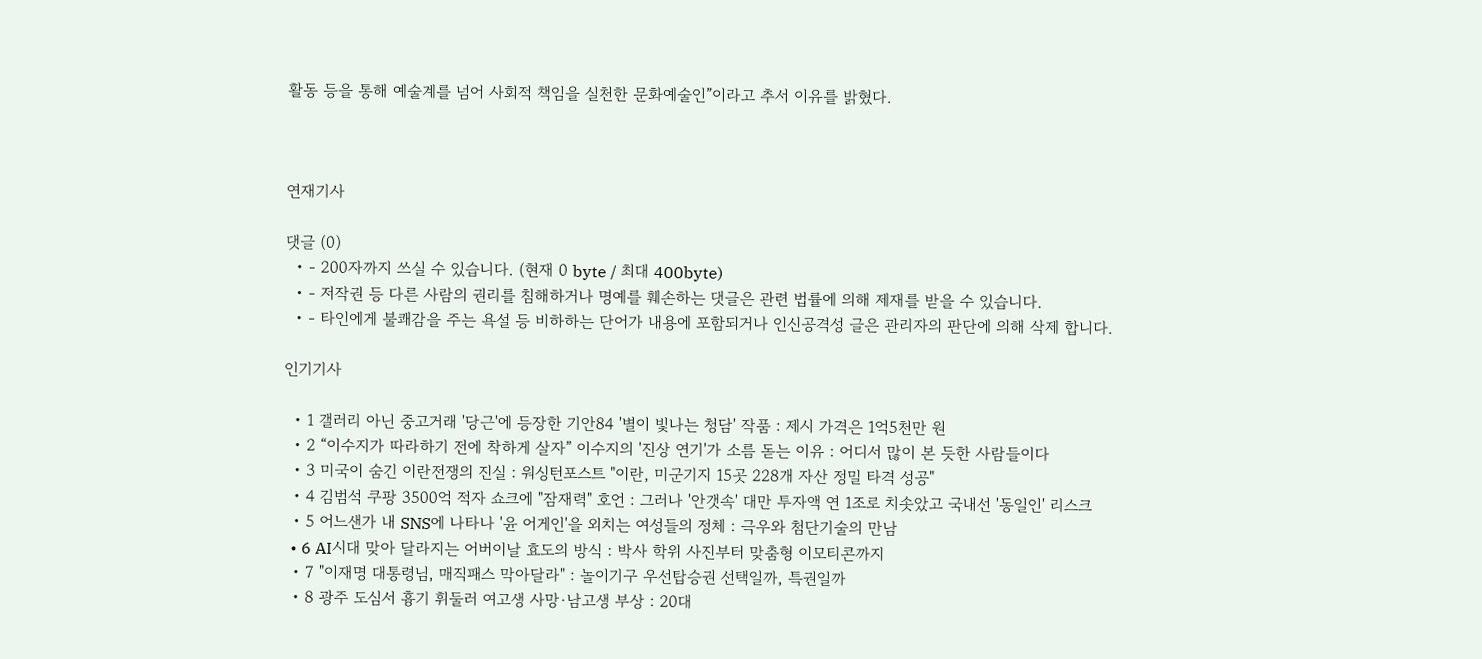활동 등을 통해 예술계를 넘어 사회적 책임을 실천한 문화예술인”이라고 추서 이유를 밝혔다.



연재기사

댓글 (0)
  • - 200자까지 쓰실 수 있습니다. (현재 0 byte / 최대 400byte)
  • - 저작권 등 다른 사람의 권리를 침해하거나 명예를 훼손하는 댓글은 관련 법률에 의해 제재를 받을 수 있습니다.
  • - 타인에게 불쾌감을 주는 욕설 등 비하하는 단어가 내용에 포함되거나 인신공격성 글은 관리자의 판단에 의해 삭제 합니다.

인기기사

  • 1 갤러리 아닌 중고거래 '당근'에 등장한 기안84 '별이 빛나는 청담' 작품 : 제시 가격은 1억5천만 원
  • 2 “이수지가 따라하기 전에 착하게 살자” 이수지의 '진상 연기'가 소름 돋는 이유 : 어디서 많이 본 듯한 사람들이다
  • 3 미국이 숨긴 이란전쟁의 진실 : 워싱턴포스트 "이란, 미군기지 15곳 228개 자산 정밀 타격 성공"
  • 4 김범석 쿠팡 3500억 적자 쇼크에 "잠재력" 호언 : 그러나 '안갯속' 대만 투자액 연 1조로 치솟았고 국내선 '동일인' 리스크
  • 5 어느샌가 내 SNS에 나타나 '윤 어게인'을 외치는 여성들의 정체 : 극우와 첨단기술의 만남
  • 6 AI시대 맞아 달라지는 어버이날 효도의 방식 : 박사 학위 사진부터 맞춤형 이모티콘까지
  • 7 "이재명 대통령님, 매직패스 막아달라" : 놀이기구 우선탑승권 선택일까, 특권일까
  • 8 광주 도심서 흉기 휘둘러 여고생 사망·남고생 부상 : 20대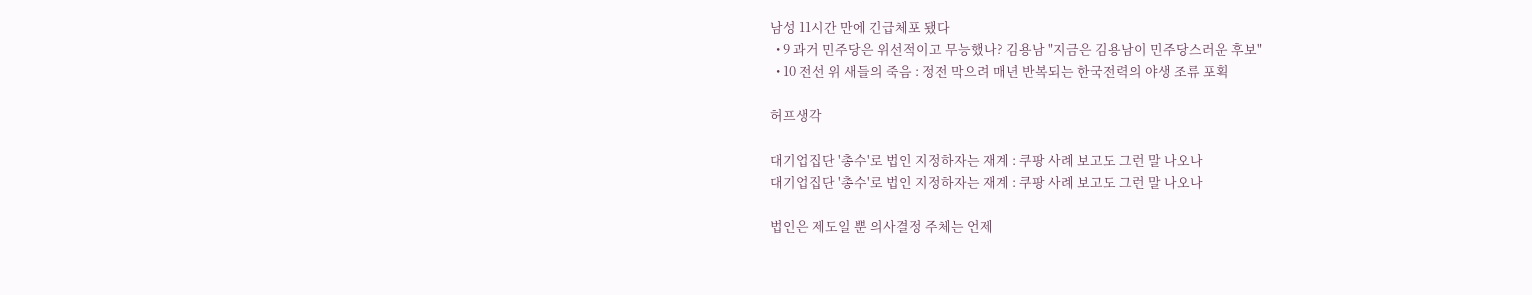남성 11시간 만에 긴급체포 됐다
  • 9 과거 민주당은 위선적이고 무능했나? 김용남 "지금은 김용남이 민주당스러운 후보"
  • 10 전선 위 새들의 죽음 : 정전 막으려 매년 반복되는 한국전력의 야생 조류 포획

허프생각

대기업집단 '총수'로 법인 지정하자는 재계 : 쿠팡 사례 보고도 그런 말 나오나
대기업집단 '총수'로 법인 지정하자는 재계 : 쿠팡 사례 보고도 그런 말 나오나

법인은 제도일 뿐 의사결정 주체는 언제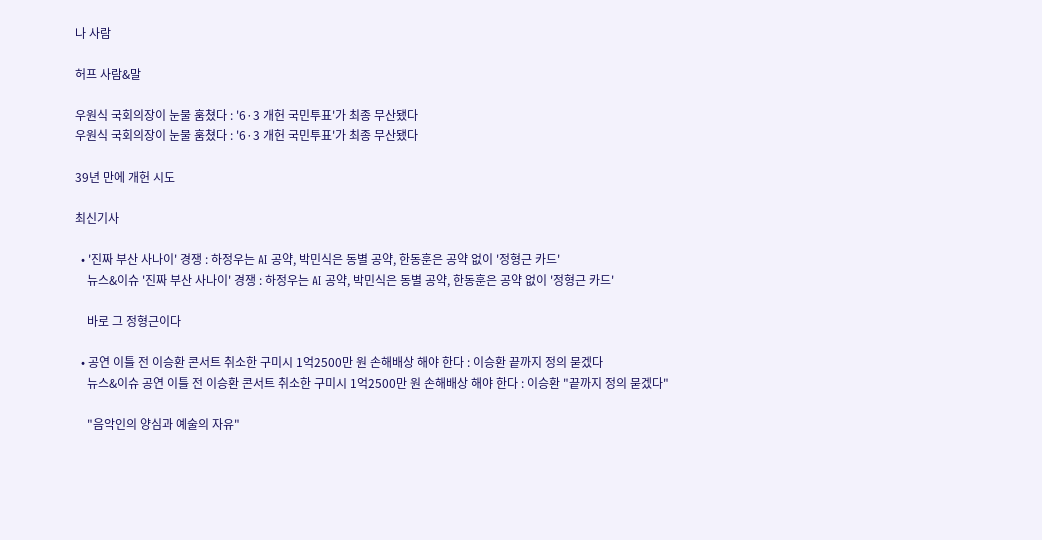나 사람

허프 사람&말

우원식 국회의장이 눈물 훔쳤다 : '6·3 개헌 국민투표'가 최종 무산됐다
우원식 국회의장이 눈물 훔쳤다 : '6·3 개헌 국민투표'가 최종 무산됐다

39년 만에 개헌 시도

최신기사

  • '진짜 부산 사나이' 경쟁 : 하정우는 AI 공약, 박민식은 동별 공약, 한동훈은 공약 없이 '정형근 카드'
    뉴스&이슈 '진짜 부산 사나이' 경쟁 : 하정우는 AI 공약, 박민식은 동별 공약, 한동훈은 공약 없이 '정형근 카드'

    바로 그 정형근이다

  • 공연 이틀 전 이승환 콘서트 취소한 구미시 1억2500만 원 손해배상 해야 한다 : 이승환 끝까지 정의 묻겠다
    뉴스&이슈 공연 이틀 전 이승환 콘서트 취소한 구미시 1억2500만 원 손해배상 해야 한다 : 이승환 "끝까지 정의 묻겠다"

    "음악인의 양심과 예술의 자유"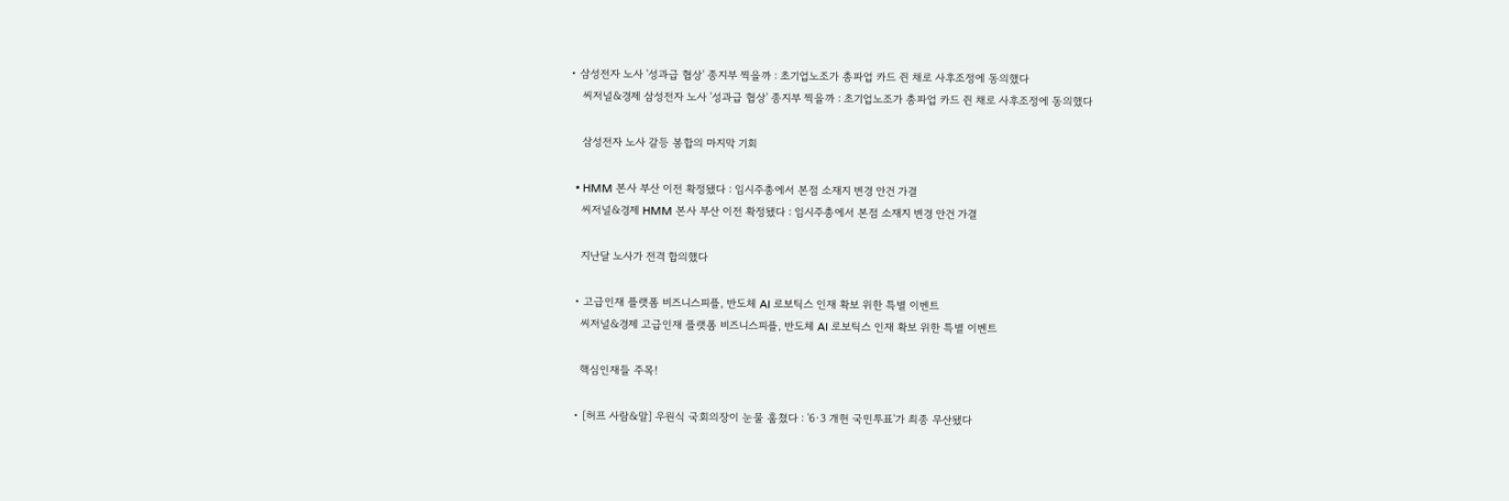• 삼성전자 노사 '성과급 협상' 종지부 찍을까 : 초기업노조가 총파업 카드 쥔 채로 사후조정에 동의했다
    씨저널&경제 삼성전자 노사 '성과급 협상' 종지부 찍을까 : 초기업노조가 총파업 카드 쥔 채로 사후조정에 동의했다

    삼성전자 노사 갈등 봉합의 마지막 기회

  • HMM 본사 부산 이전 확정됐다 : 임시주총에서 본점 소재지 변경 안건 가결
    씨저널&경제 HMM 본사 부산 이전 확정됐다 : 임시주총에서 본점 소재지 변경 안건 가결

    지난달 노사가 전격 합의했다

  • 고급인재 플랫폼 비즈니스피플, 반도체 AI 로보틱스 인재 확보 위한 특별 이벤트
    씨저널&경제 고급인재 플랫폼 비즈니스피플, 반도체 AI 로보틱스 인재 확보 위한 특별 이벤트

    핵심인재들 주목!

  • [허프 사람&말] 우원식 국회의장이 눈물 훔쳤다 : '6·3 개헌 국민투표'가 최종 무산됐다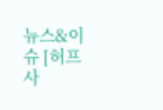뉴스&이슈 [허프 사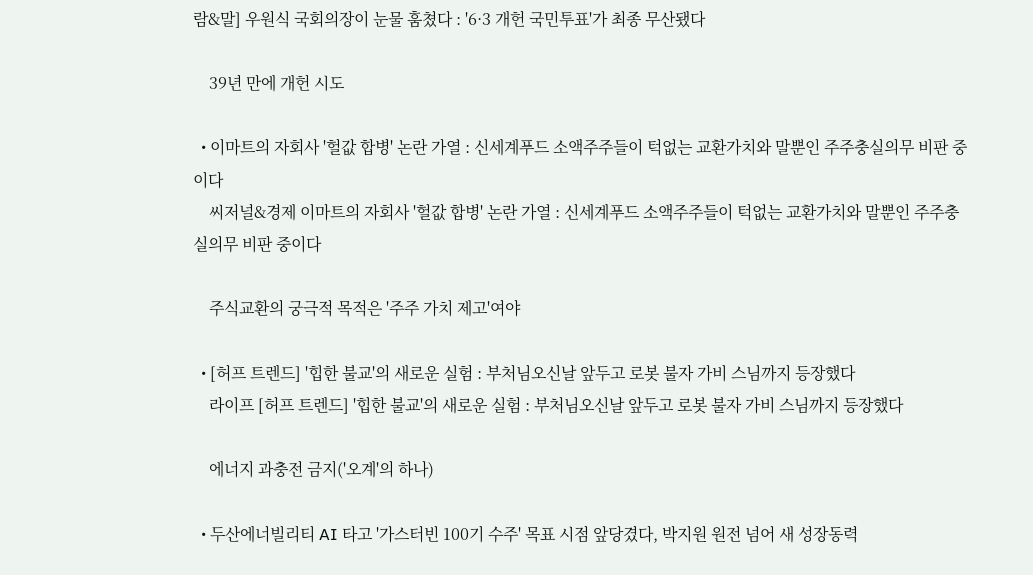람&말] 우원식 국회의장이 눈물 훔쳤다 : '6·3 개헌 국민투표'가 최종 무산됐다

    39년 만에 개헌 시도

  • 이마트의 자회사 '헐값 합병' 논란 가열 : 신세계푸드 소액주주들이 턱없는 교환가치와 말뿐인 주주충실의무 비판 중이다
    씨저널&경제 이마트의 자회사 '헐값 합병' 논란 가열 : 신세계푸드 소액주주들이 턱없는 교환가치와 말뿐인 주주충실의무 비판 중이다

    주식교환의 궁극적 목적은 '주주 가치 제고'여야

  • [허프 트렌드] '힙한 불교'의 새로운 실험 : 부처님오신날 앞두고 로봇 불자 가비 스님까지 등장했다
    라이프 [허프 트렌드] '힙한 불교'의 새로운 실험 : 부처님오신날 앞두고 로봇 불자 가비 스님까지 등장했다

    에너지 과충전 금지('오계'의 하나)

  • 두산에너빌리티 AI 타고 '가스터빈 100기 수주' 목표 시점 앞당겼다, 박지원 원전 넘어 새 성장동력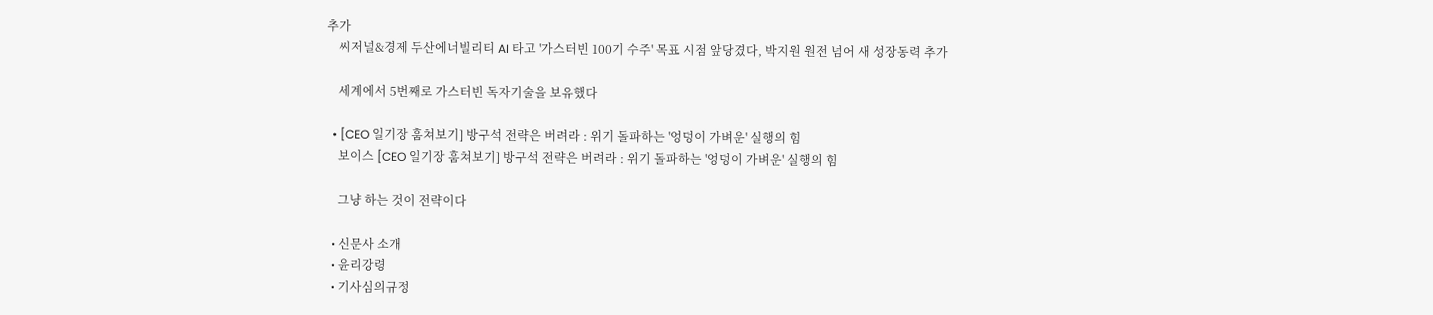추가
    씨저널&경제 두산에너빌리티 AI 타고 '가스터빈 100기 수주' 목표 시점 앞당겼다, 박지원 원전 넘어 새 성장동력 추가

    세계에서 5번째로 가스터빈 독자기술을 보유했다

  • [CEO 일기장 훔쳐보기] 방구석 전략은 버려라 : 위기 돌파하는 '엉덩이 가벼운' 실행의 힘
    보이스 [CEO 일기장 훔쳐보기] 방구석 전략은 버려라 : 위기 돌파하는 '엉덩이 가벼운' 실행의 힘

    그냥 하는 것이 전략이다

  • 신문사 소개
  • 윤리강령
  • 기사심의규정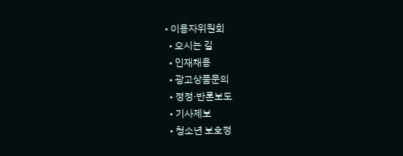• 이용자위원회
  • 오시는 길
  • 인재채용
  • 광고상품문의
  • 정정·반론보도
  • 기사제보
  • 청소년 보호정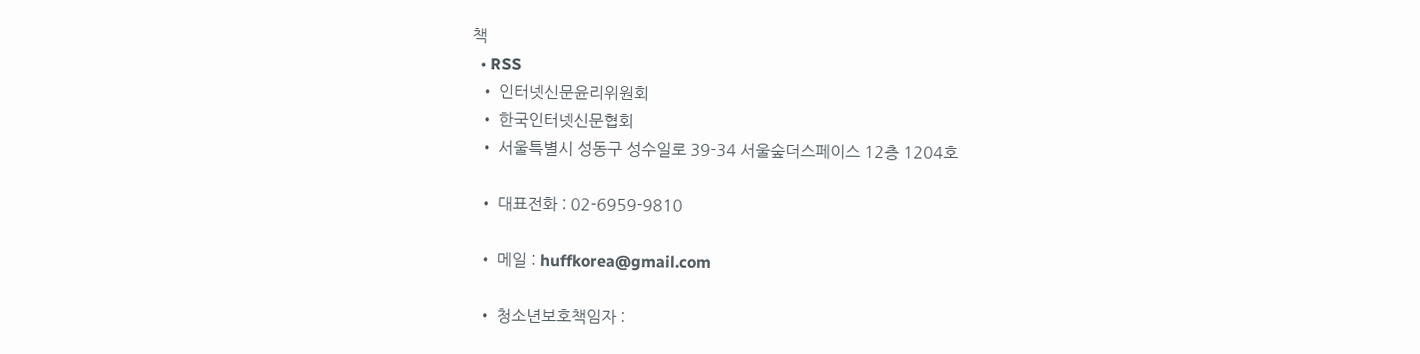책
  • RSS
  • 인터넷신문윤리위원회
  • 한국인터넷신문협회
  • 서울특별시 성동구 성수일로 39-34 서울숲더스페이스 12층 1204호

  • 대표전화 : 02-6959-9810

  • 메일 : huffkorea@gmail.com

  • 청소년보호책임자 :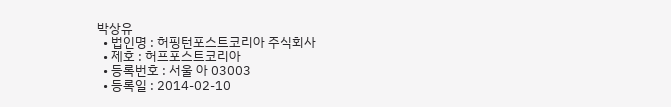박상유
  • 법인명 : 허핑턴포스트코리아 주식회사
  • 제호 : 허프포스트코리아
  • 등록번호 : 서울 아 03003
  • 등록일 : 2014-02-10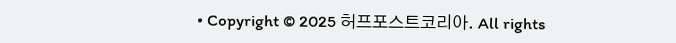• Copyright © 2025 허프포스트코리아. All rights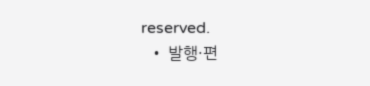reserved.
  • 발행·편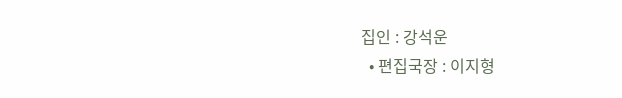집인 : 강석운
  • 편집국장 : 이지형